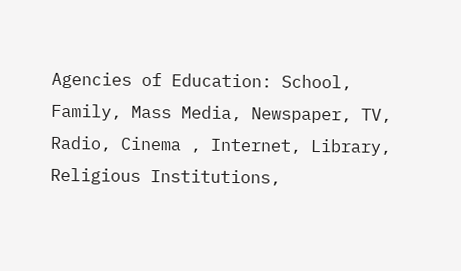Agencies of Education: School, Family, Mass Media, Newspaper, TV, Radio, Cinema , Internet, Library, Religious Institutions,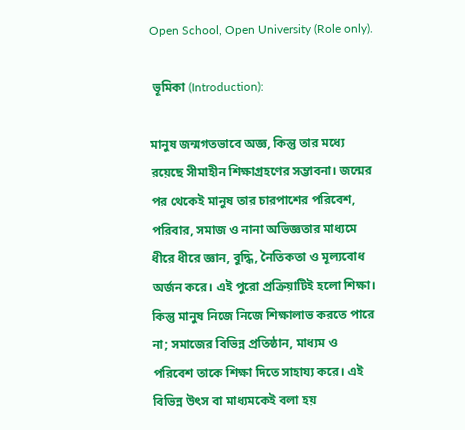Open School, Open University (Role only).

 ভূমিকা (Introduction):

মানুষ জন্মগতভাবে অজ্ঞ, কিন্তু তার মধ্যে রয়েছে সীমাহীন শিক্ষাগ্রহণের সম্ভাবনা। জন্মের পর থেকেই মানুষ তার চারপাশের পরিবেশ, পরিবার, সমাজ ও নানা অভিজ্ঞতার মাধ্যমে ধীরে ধীরে জ্ঞান, বুদ্ধি, নৈতিকতা ও মূল্যবোধ অর্জন করে। এই পুরো প্রক্রিয়াটিই হলো শিক্ষা। কিন্তু মানুষ নিজে নিজে শিক্ষালাভ করতে পারে না; সমাজের বিভিন্ন প্রতিষ্ঠান, মাধ্যম ও পরিবেশ তাকে শিক্ষা দিতে সাহায্য করে। এই বিভিন্ন উৎস বা মাধ্যমকেই বলা হয়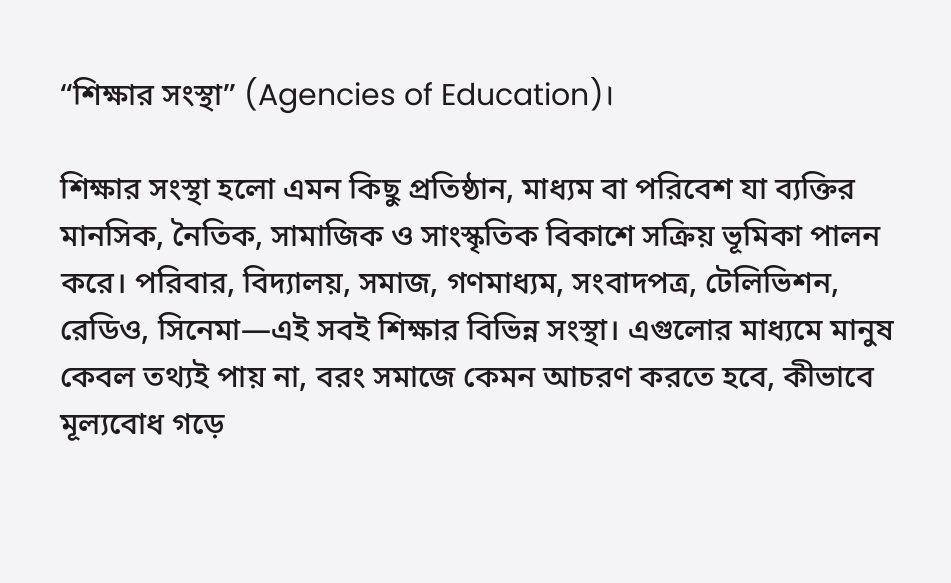“শিক্ষার সংস্থা” (Agencies of Education)।

শিক্ষার সংস্থা হলো এমন কিছু প্রতিষ্ঠান, মাধ্যম বা পরিবেশ যা ব্যক্তির মানসিক, নৈতিক, সামাজিক ও সাংস্কৃতিক বিকাশে সক্রিয় ভূমিকা পালন করে। পরিবার, বিদ্যালয়, সমাজ, গণমাধ্যম, সংবাদপত্র, টেলিভিশন, রেডিও, সিনেমা—এই সবই শিক্ষার বিভিন্ন সংস্থা। এগুলোর মাধ্যমে মানুষ কেবল তথ্যই পায় না, বরং সমাজে কেমন আচরণ করতে হবে, কীভাবে মূল্যবোধ গড়ে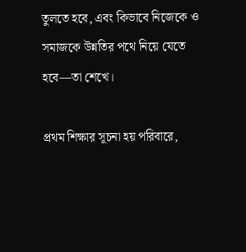তুলতে হবে, এবং কিভাবে নিজেকে ও সমাজকে উন্নতির পথে নিয়ে যেতে হবে—তা শেখে।

প্রথম শিক্ষার সূচনা হয় পরিবারে,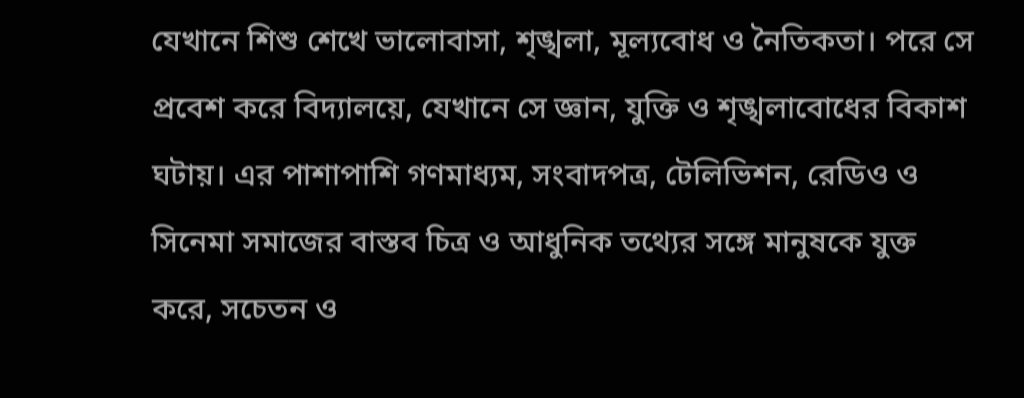যেখানে শিশু শেখে ভালোবাসা, শৃঙ্খলা, মূল্যবোধ ও নৈতিকতা। পরে সে প্রবেশ করে বিদ্যালয়ে, যেখানে সে জ্ঞান, যুক্তি ও শৃঙ্খলাবোধের বিকাশ ঘটায়। এর পাশাপাশি গণমাধ্যম, সংবাদপত্র, টেলিভিশন, রেডিও ও সিনেমা সমাজের বাস্তব চিত্র ও আধুনিক তথ্যের সঙ্গে মানুষকে যুক্ত করে, সচেতন ও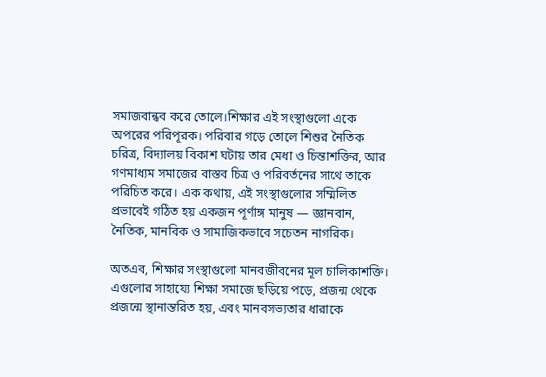সমাজবান্ধব করে তোলে।শিক্ষার এই সংস্থাগুলো একে অপরের পরিপূরক। পরিবার গড়ে তোলে শিশুর নৈতিক চরিত্র, বিদ্যালয় বিকাশ ঘটায় তার মেধা ও চিন্তাশক্তির, আর গণমাধ্যম সমাজের বাস্তব চিত্র ও পরিবর্তনের সাথে তাকে পরিচিত করে। এক কথায়, এই সংস্থাগুলোর সম্মিলিত প্রভাবেই গঠিত হয় একজন পূর্ণাঙ্গ মানুষ — জ্ঞানবান, নৈতিক, মানবিক ও সামাজিকভাবে সচেতন নাগরিক।

অতএব, শিক্ষার সংস্থাগুলো মানবজীবনের মূল চালিকাশক্তি। এগুলোর সাহায্যে শিক্ষা সমাজে ছড়িয়ে পড়ে, প্রজন্ম থেকে প্রজন্মে স্থানান্তরিত হয়, এবং মানবসভ্যতার ধারাকে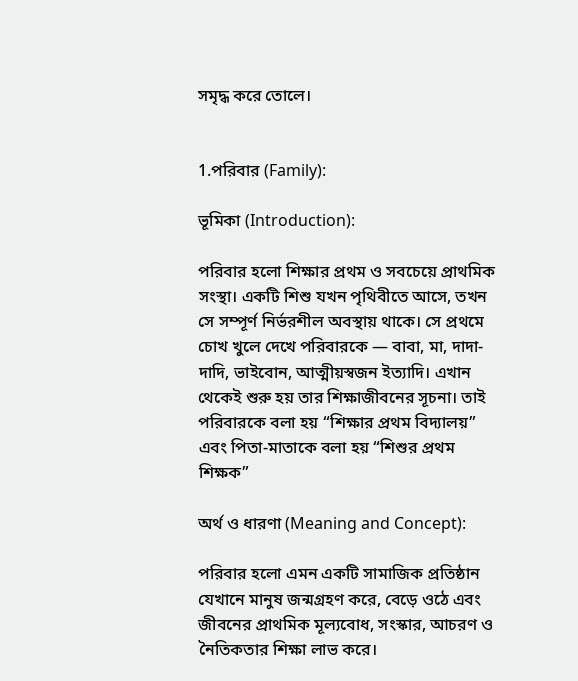সমৃদ্ধ করে তোলে।


1.পরিবার (Family):

ভূমিকা (Introduction):

পরিবার হলো শিক্ষার প্রথম ও সবচেয়ে প্রাথমিক সংস্থা। একটি শিশু যখন পৃথিবীতে আসে, তখন সে সম্পূর্ণ নির্ভরশীল অবস্থায় থাকে। সে প্রথমে চোখ খুলে দেখে পরিবারকে — বাবা, মা, দাদা-দাদি, ভাইবোন, আত্মীয়স্বজন ইত্যাদি। এখান থেকেই শুরু হয় তার শিক্ষাজীবনের সূচনা। তাই পরিবারকে বলা হয় “শিক্ষার প্রথম বিদ্যালয়” এবং পিতা-মাতাকে বলা হয় “শিশুর প্রথম শিক্ষক”

অর্থ ও ধারণা (Meaning and Concept):

পরিবার হলো এমন একটি সামাজিক প্রতিষ্ঠান যেখানে মানুষ জন্মগ্রহণ করে, বেড়ে ওঠে এবং জীবনের প্রাথমিক মূল্যবোধ, সংস্কার, আচরণ ও নৈতিকতার শিক্ষা লাভ করে।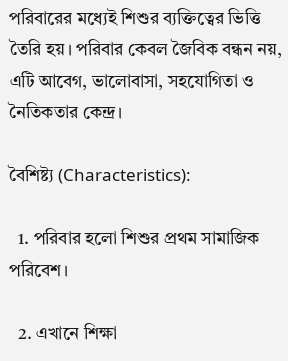পরিবারের মধ্যেই শিশুর ব্যক্তিত্বের ভিত্তি তৈরি হয়। পরিবার কেবল জৈবিক বন্ধন নয়, এটি আবেগ, ভালোবাসা, সহযোগিতা ও নৈতিকতার কেন্দ্র।

বৈশিষ্ট্য (Characteristics):

  1. পরিবার হলো শিশুর প্রথম সামাজিক পরিবেশ।

  2. এখানে শিক্ষা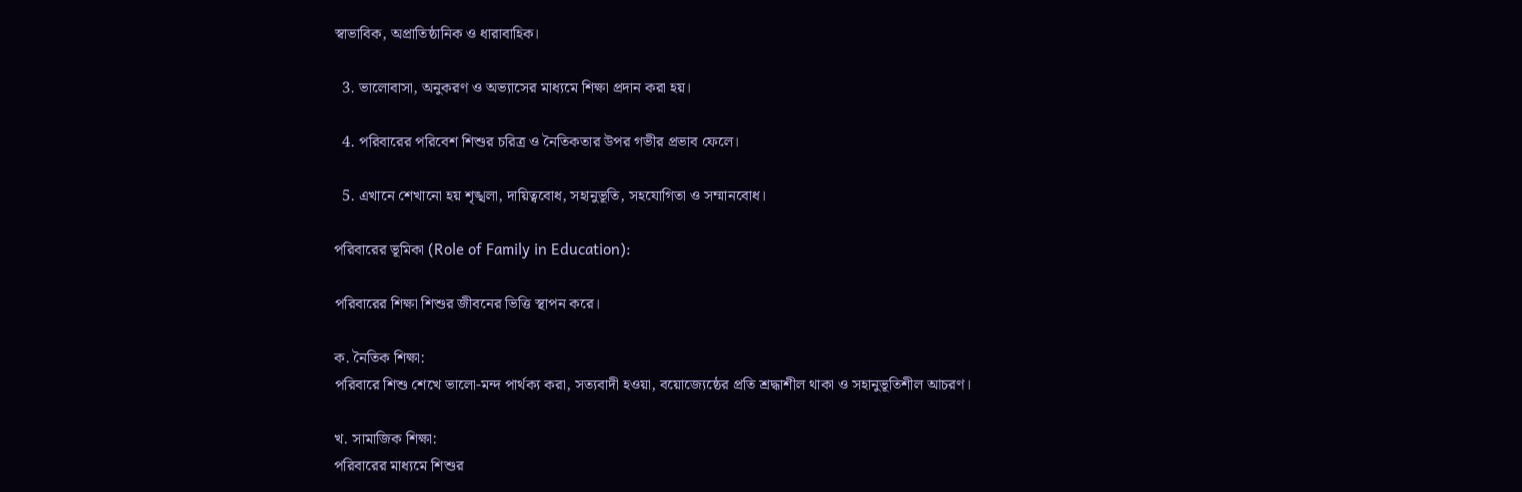স্বাভাবিক, অপ্রাতিষ্ঠানিক ও ধারাবাহিক।

  3. ভালোবাসা, অনুকরণ ও অভ্যাসের মাধ্যমে শিক্ষা প্রদান করা হয়।

  4. পরিবারের পরিবেশ শিশুর চরিত্র ও নৈতিকতার উপর গভীর প্রভাব ফেলে।

  5. এখানে শেখানো হয় শৃঙ্খলা, দায়িত্ববোধ, সহানুভূতি, সহযোগিতা ও সম্মানবোধ।

পরিবারের ভূমিকা (Role of Family in Education):

পরিবারের শিক্ষা শিশুর জীবনের ভিত্তি স্থাপন করে।

ক. নৈতিক শিক্ষা:
পরিবারে শিশু শেখে ভালো-মন্দ পার্থক্য করা, সত্যবাদী হওয়া, বয়োজ্যেষ্ঠের প্রতি শ্রদ্ধাশীল থাকা ও সহানুভূতিশীল আচরণ।

খ. সামাজিক শিক্ষা:
পরিবারের মাধ্যমে শিশুর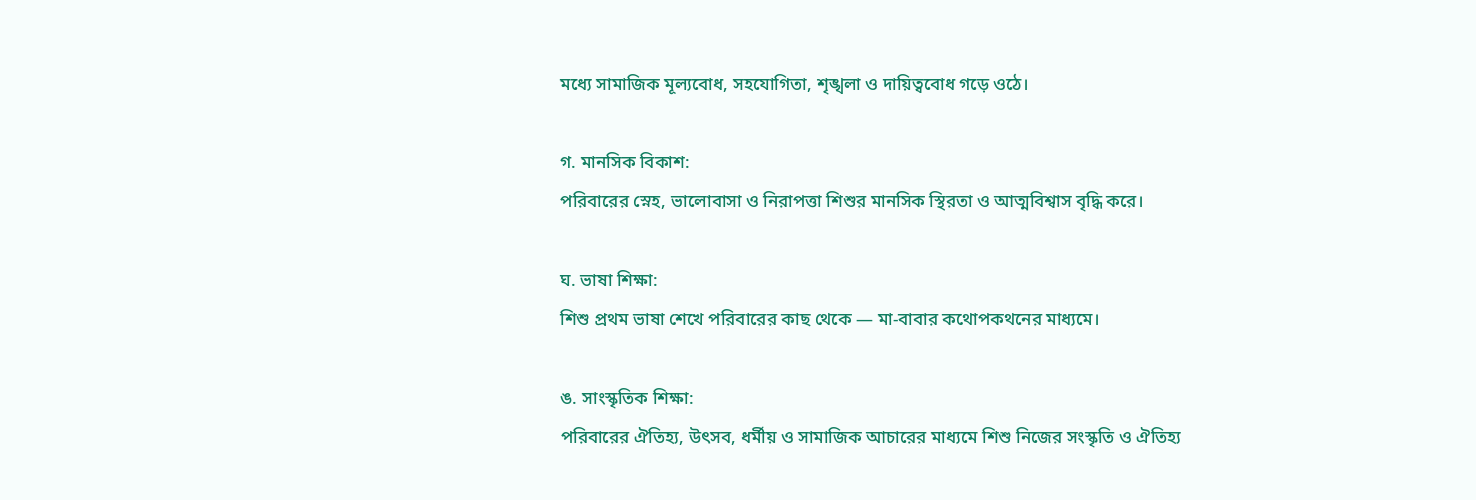মধ্যে সামাজিক মূল্যবোধ, সহযোগিতা, শৃঙ্খলা ও দায়িত্ববোধ গড়ে ওঠে।

গ. মানসিক বিকাশ:
পরিবারের স্নেহ, ভালোবাসা ও নিরাপত্তা শিশুর মানসিক স্থিরতা ও আত্মবিশ্বাস বৃদ্ধি করে।

ঘ. ভাষা শিক্ষা:
শিশু প্রথম ভাষা শেখে পরিবারের কাছ থেকে — মা-বাবার কথোপকথনের মাধ্যমে।

ঙ. সাংস্কৃতিক শিক্ষা:
পরিবারের ঐতিহ্য, উৎসব, ধর্মীয় ও সামাজিক আচারের মাধ্যমে শিশু নিজের সংস্কৃতি ও ঐতিহ্য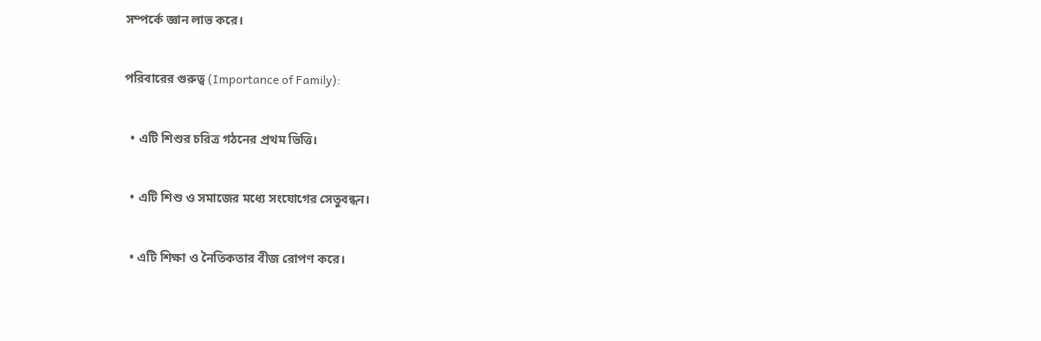সম্পর্কে জ্ঞান লাভ করে।

পরিবারের গুরুত্ব (Importance of Family):

  • এটি শিশুর চরিত্র গঠনের প্রথম ভিত্তি।

  • এটি শিশু ও সমাজের মধ্যে সংযোগের সেতুবন্ধন।

  • এটি শিক্ষা ও নৈতিকতার বীজ রোপণ করে।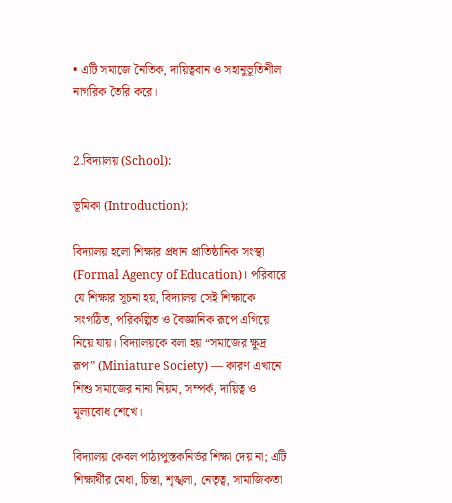• এটি সমাজে নৈতিক, দায়িত্ববান ও সহানুভূতিশীল নাগরিক তৈরি করে।


2.বিদ্যালয় (School):

ভূমিকা (Introduction):

বিদ্যালয় হলো শিক্ষার প্রধান প্রাতিষ্ঠানিক সংস্থা (Formal Agency of Education)। পরিবারে যে শিক্ষার সূচনা হয়, বিদ্যালয় সেই শিক্ষাকে সংগঠিত, পরিকল্পিত ও বৈজ্ঞানিক রূপে এগিয়ে নিয়ে যায়। বিদ্যালয়কে বলা হয় “সমাজের ক্ষুদ্র রূপ” (Miniature Society) — কারণ এখানে শিশু সমাজের নানা নিয়ম, সম্পর্ক, দায়িত্ব ও মূল্যবোধ শেখে।

বিদ্যালয় কেবল পাঠ্যপুস্তকনির্ভর শিক্ষা দেয় না; এটি শিক্ষার্থীর মেধা, চিন্তা, শৃঙ্খলা, নেতৃত্ব, সামাজিকতা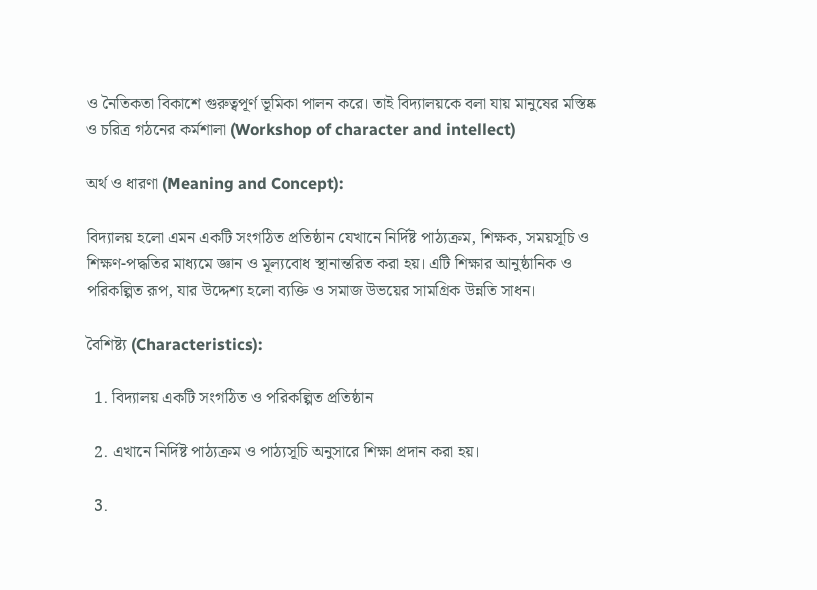ও নৈতিকতা বিকাশে গুরুত্বপূর্ণ ভূমিকা পালন করে। তাই বিদ্যালয়কে বলা যায় মানুষের মস্তিষ্ক ও চরিত্র গঠনের কর্মশালা (Workshop of character and intellect)

অর্থ ও ধারণা (Meaning and Concept):

বিদ্যালয় হলো এমন একটি সংগঠিত প্রতিষ্ঠান যেখানে নির্দিষ্ট পাঠ্যক্রম, শিক্ষক, সময়সূচি ও শিক্ষণ-পদ্ধতির মাধ্যমে জ্ঞান ও মূল্যবোধ স্থানান্তরিত করা হয়। এটি শিক্ষার আনুষ্ঠানিক ও পরিকল্পিত রূপ, যার উদ্দেশ্য হলো ব্যক্তি ও সমাজ উভয়ের সামগ্রিক উন্নতি সাধন।

বৈশিষ্ট্য (Characteristics):

  1. বিদ্যালয় একটি সংগঠিত ও পরিকল্পিত প্রতিষ্ঠান

  2. এখানে নির্দিষ্ট পাঠ্যক্রম ও পাঠ্যসূচি অনুসারে শিক্ষা প্রদান করা হয়।

  3.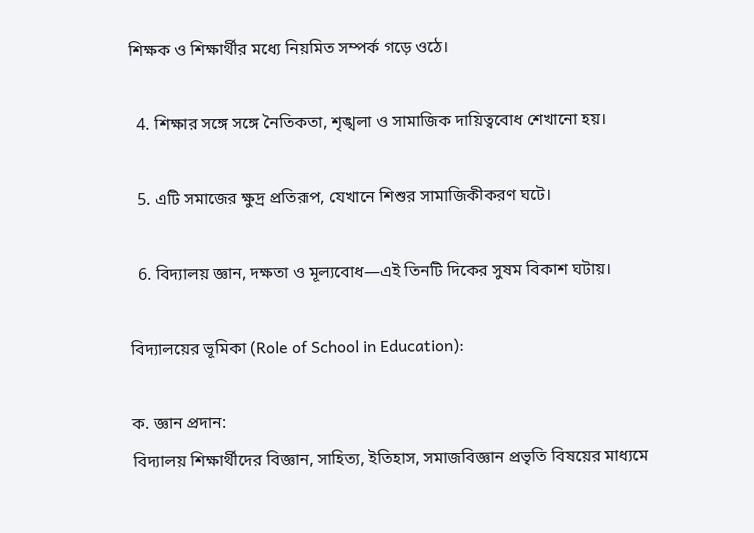শিক্ষক ও শিক্ষার্থীর মধ্যে নিয়মিত সম্পর্ক গড়ে ওঠে।

  4. শিক্ষার সঙ্গে সঙ্গে নৈতিকতা, শৃঙ্খলা ও সামাজিক দায়িত্ববোধ শেখানো হয়।

  5. এটি সমাজের ক্ষুদ্র প্রতিরূপ, যেখানে শিশুর সামাজিকীকরণ ঘটে।

  6. বিদ্যালয় জ্ঞান, দক্ষতা ও মূল্যবোধ—এই তিনটি দিকের সুষম বিকাশ ঘটায়।

বিদ্যালয়ের ভূমিকা (Role of School in Education):

ক. জ্ঞান প্রদান:
বিদ্যালয় শিক্ষার্থীদের বিজ্ঞান, সাহিত্য, ইতিহাস, সমাজবিজ্ঞান প্রভৃতি বিষয়ের মাধ্যমে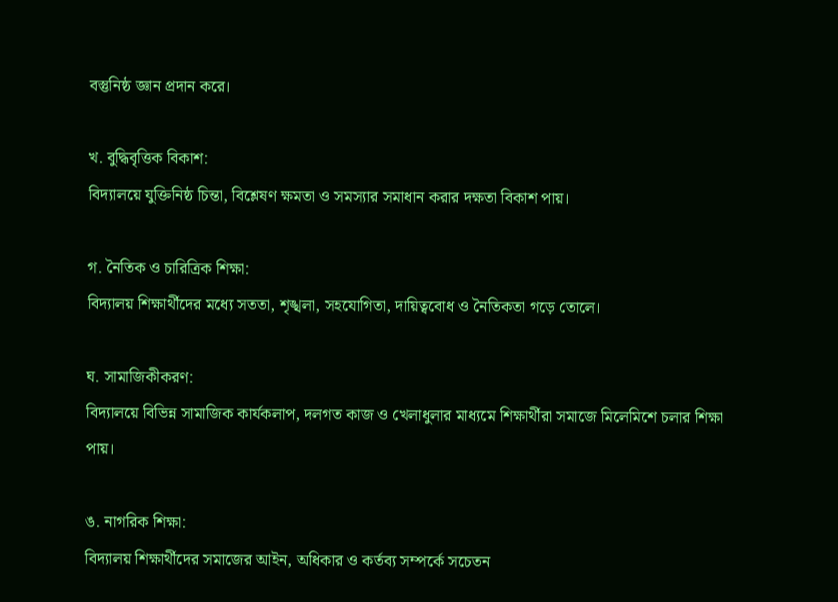বস্তুনিষ্ঠ জ্ঞান প্রদান করে।

খ. বুদ্ধিবৃত্তিক বিকাশ:
বিদ্যালয়ে যুক্তিনিষ্ঠ চিন্তা, বিশ্লেষণ ক্ষমতা ও সমস্যার সমাধান করার দক্ষতা বিকাশ পায়।

গ. নৈতিক ও চারিত্রিক শিক্ষা:
বিদ্যালয় শিক্ষার্থীদের মধ্যে সততা, শৃঙ্খলা, সহযোগিতা, দায়িত্ববোধ ও নৈতিকতা গড়ে তোলে।

ঘ. সামাজিকীকরণ:
বিদ্যালয়ে বিভিন্ন সামাজিক কার্যকলাপ, দলগত কাজ ও খেলাধুলার মাধ্যমে শিক্ষার্থীরা সমাজে মিলেমিশে চলার শিক্ষা পায়।

ঙ. নাগরিক শিক্ষা:
বিদ্যালয় শিক্ষার্থীদের সমাজের আইন, অধিকার ও কর্তব্য সম্পর্কে সচেতন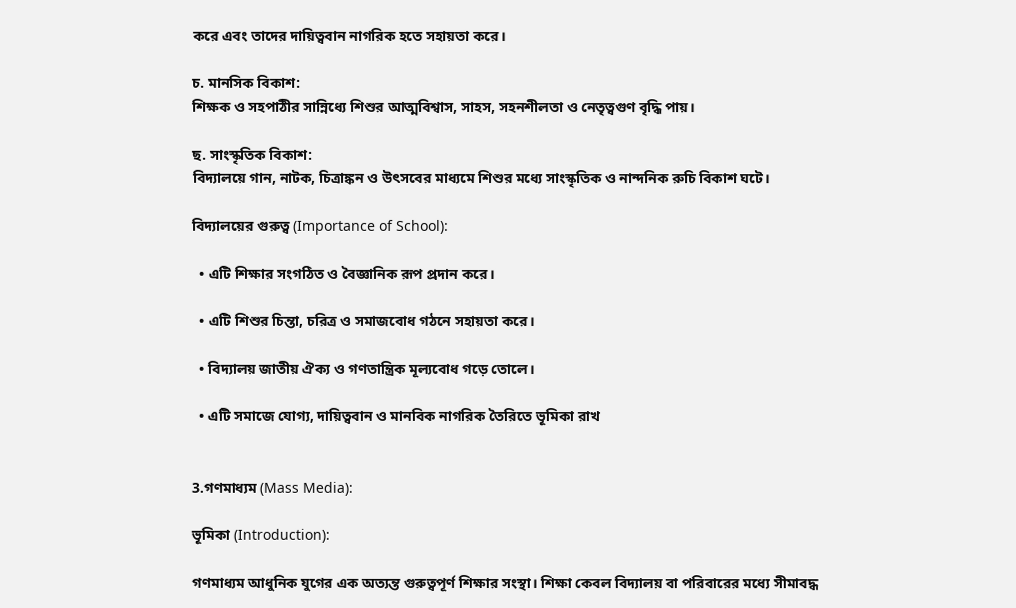করে এবং তাদের দায়িত্ববান নাগরিক হতে সহায়তা করে।

চ. মানসিক বিকাশ:
শিক্ষক ও সহপাঠীর সান্নিধ্যে শিশুর আত্মবিশ্বাস, সাহস, সহনশীলতা ও নেতৃত্বগুণ বৃদ্ধি পায়।

ছ. সাংস্কৃতিক বিকাশ:
বিদ্যালয়ে গান, নাটক, চিত্রাঙ্কন ও উৎসবের মাধ্যমে শিশুর মধ্যে সাংস্কৃতিক ও নান্দনিক রুচি বিকাশ ঘটে।

বিদ্যালয়ের গুরুত্ব (Importance of School):

  • এটি শিক্ষার সংগঠিত ও বৈজ্ঞানিক রূপ প্রদান করে।

  • এটি শিশুর চিন্তা, চরিত্র ও সমাজবোধ গঠনে সহায়তা করে।

  • বিদ্যালয় জাতীয় ঐক্য ও গণতান্ত্রিক মূল্যবোধ গড়ে তোলে।

  • এটি সমাজে যোগ্য, দায়িত্ববান ও মানবিক নাগরিক তৈরিতে ভূমিকা রাখ


3.গণমাধ্যম (Mass Media):

ভূমিকা (Introduction):

গণমাধ্যম আধুনিক যুগের এক অত্যন্ত গুরুত্বপূর্ণ শিক্ষার সংস্থা। শিক্ষা কেবল বিদ্যালয় বা পরিবারের মধ্যে সীমাবদ্ধ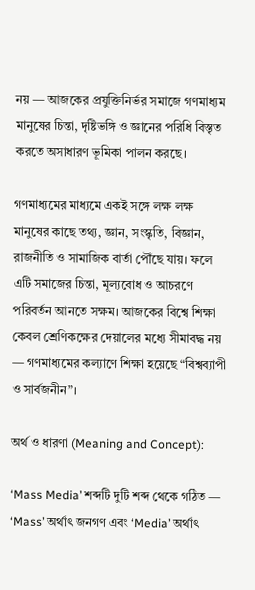নয় — আজকের প্রযুক্তিনির্ভর সমাজে গণমাধ্যম মানুষের চিন্তা, দৃষ্টিভঙ্গি ও জ্ঞানের পরিধি বিস্তৃত করতে অসাধারণ ভূমিকা পালন করছে।

গণমাধ্যমের মাধ্যমে একই সঙ্গে লক্ষ লক্ষ মানুষের কাছে তথ্য, জ্ঞান, সংস্কৃতি, বিজ্ঞান, রাজনীতি ও সামাজিক বার্তা পৌঁছে যায়। ফলে এটি সমাজের চিন্তা, মূল্যবোধ ও আচরণে পরিবর্তন আনতে সক্ষম। আজকের বিশ্বে শিক্ষা কেবল শ্রেণিকক্ষের দেয়ালের মধ্যে সীমাবদ্ধ নয় — গণমাধ্যমের কল্যাণে শিক্ষা হয়েছে “বিশ্বব্যাপী ও সার্বজনীন”।

অর্থ ও ধারণা (Meaning and Concept):

‘Mass Media’ শব্দটি দুটি শব্দ থেকে গঠিত — ‘Mass’ অর্থাৎ জনগণ এবং ‘Media’ অর্থাৎ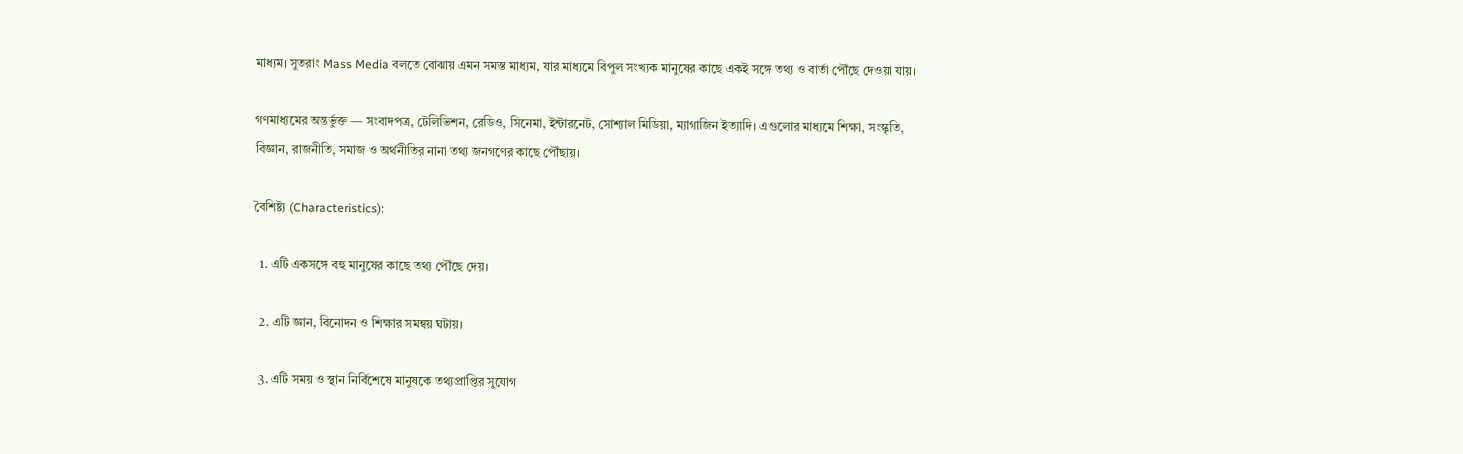মাধ্যম। সুতরাং Mass Media বলতে বোঝায় এমন সমস্ত মাধ্যম, যার মাধ্যমে বিপুল সংখ্যক মানুষের কাছে একই সঙ্গে তথ্য ও বার্তা পৌঁছে দেওয়া যায়।

গণমাধ্যমের অন্তর্ভুক্ত — সংবাদপত্র, টেলিভিশন, রেডিও, সিনেমা, ইন্টারনেট, সোশ্যাল মিডিয়া, ম্যাগাজিন ইত্যাদি। এগুলোর মাধ্যমে শিক্ষা, সংস্কৃতি, বিজ্ঞান, রাজনীতি, সমাজ ও অর্থনীতির নানা তথ্য জনগণের কাছে পৌঁছায়।

বৈশিষ্ট্য (Characteristics):

  1. এটি একসঙ্গে বহু মানুষের কাছে তথ্য পৌঁছে দেয়।

  2. এটি জ্ঞান, বিনোদন ও শিক্ষার সমন্বয় ঘটায়।

  3. এটি সময় ও স্থান নির্বিশেষে মানুষকে তথ্যপ্রাপ্তির সুযোগ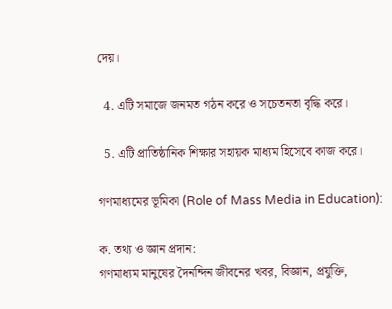দেয়।

  4. এটি সমাজে জনমত গঠন করে ও সচেতনতা বৃদ্ধি করে।

  5. এটি প্রাতিষ্ঠানিক শিক্ষার সহায়ক মাধ্যম হিসেবে কাজ করে।

গণমাধ্যমের ভূমিকা (Role of Mass Media in Education):

ক. তথ্য ও জ্ঞান প্রদান:
গণমাধ্যম মানুষের দৈনন্দিন জীবনের খবর, বিজ্ঞান, প্রযুক্তি,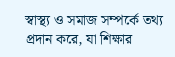স্বাস্থ্য ও সমাজ সম্পর্কে তথ্য প্রদান করে, যা শিক্ষার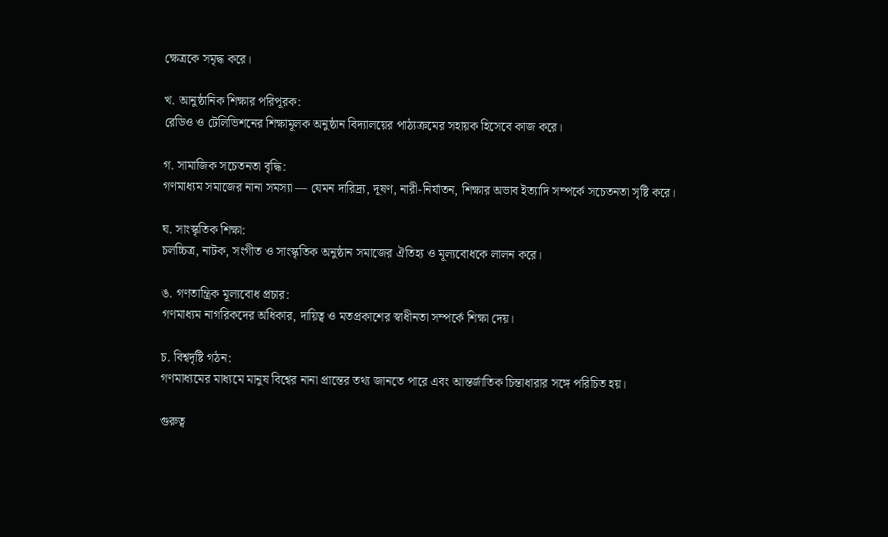ক্ষেত্রকে সমৃদ্ধ করে।

খ. আনুষ্ঠানিক শিক্ষার পরিপূরক:
রেডিও ও টেলিভিশনের শিক্ষামূলক অনুষ্ঠান বিদ্যালয়ের পাঠ্যক্রমের সহায়ক হিসেবে কাজ করে।

গ. সামাজিক সচেতনতা বৃদ্ধি:
গণমাধ্যম সমাজের নানা সমস্যা — যেমন দারিদ্র্য, দূষণ, নারী-নির্যাতন, শিক্ষার অভাব ইত্যাদি সম্পর্কে সচেতনতা সৃষ্টি করে।

ঘ. সাংস্কৃতিক শিক্ষা:
চলচ্চিত্র, নাটক, সংগীত ও সাংস্কৃতিক অনুষ্ঠান সমাজের ঐতিহ্য ও মূল্যবোধকে লালন করে।

ঙ. গণতান্ত্রিক মূল্যবোধ প্রচার:
গণমাধ্যম নাগরিকদের অধিকার, দায়িত্ব ও মতপ্রকাশের স্বাধীনতা সম্পর্কে শিক্ষা দেয়।

চ. বিশ্বদৃষ্টি গঠন:
গণমাধ্যমের মাধ্যমে মানুষ বিশ্বের নানা প্রান্তের তথ্য জানতে পারে এবং আন্তর্জাতিক চিন্তাধারার সঙ্গে পরিচিত হয়।

গুরুত্ব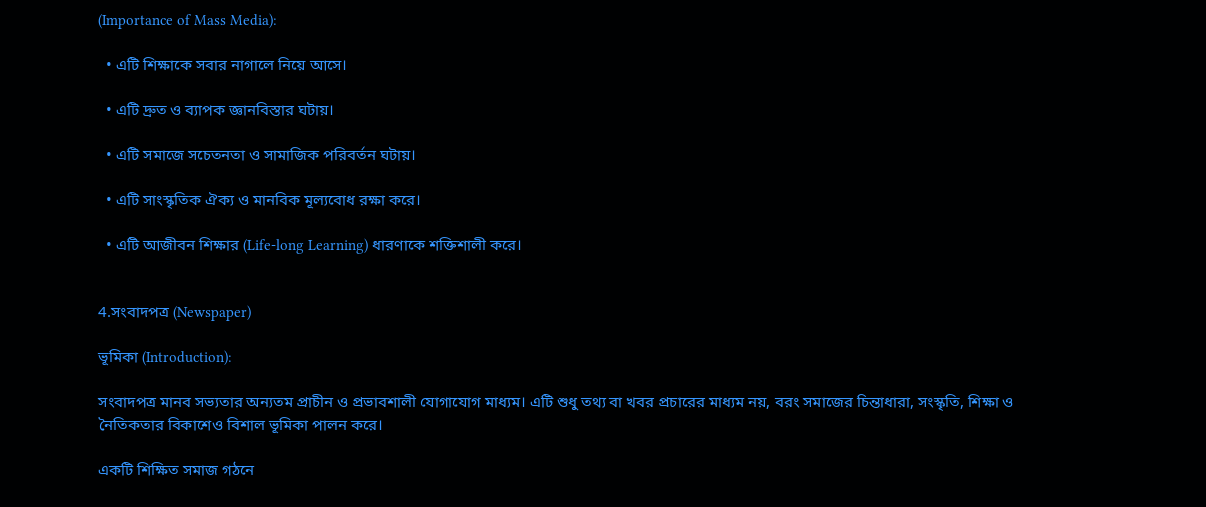(Importance of Mass Media):

  • এটি শিক্ষাকে সবার নাগালে নিয়ে আসে।

  • এটি দ্রুত ও ব্যাপক জ্ঞানবিস্তার ঘটায়।

  • এটি সমাজে সচেতনতা ও সামাজিক পরিবর্তন ঘটায়।

  • এটি সাংস্কৃতিক ঐক্য ও মানবিক মূল্যবোধ রক্ষা করে।

  • এটি আজীবন শিক্ষার (Life-long Learning) ধারণাকে শক্তিশালী করে।


4.সংবাদপত্র (Newspaper)

ভূমিকা (Introduction):

সংবাদপত্র মানব সভ্যতার অন্যতম প্রাচীন ও প্রভাবশালী যোগাযোগ মাধ্যম। এটি শুধু তথ্য বা খবর প্রচারের মাধ্যম নয়, বরং সমাজের চিন্তাধারা, সংস্কৃতি, শিক্ষা ও নৈতিকতার বিকাশেও বিশাল ভূমিকা পালন করে।

একটি শিক্ষিত সমাজ গঠনে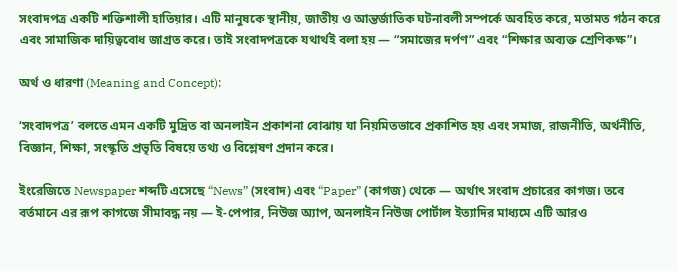সংবাদপত্র একটি শক্তিশালী হাতিয়ার। এটি মানুষকে স্থানীয়, জাতীয় ও আন্তর্জাতিক ঘটনাবলী সম্পর্কে অবহিত করে, মতামত গঠন করে এবং সামাজিক দায়িত্ববোধ জাগ্রত করে। তাই সংবাদপত্রকে যথার্থই বলা হয় — “সমাজের দর্পণ” এবং “শিক্ষার অব্যক্ত শ্রেণিকক্ষ”।

অর্থ ও ধারণা (Meaning and Concept):

‘সংবাদপত্র’ বলতে এমন একটি মুদ্রিত বা অনলাইন প্রকাশনা বোঝায় যা নিয়মিতভাবে প্রকাশিত হয় এবং সমাজ, রাজনীতি, অর্থনীতি, বিজ্ঞান, শিক্ষা, সংস্কৃতি প্রভৃতি বিষয়ে তথ্য ও বিশ্লেষণ প্রদান করে।

ইংরেজিতে Newspaper শব্দটি এসেছে “News” (সংবাদ) এবং “Paper” (কাগজ) থেকে — অর্থাৎ সংবাদ প্রচারের কাগজ। তবে বর্তমানে এর রূপ কাগজে সীমাবদ্ধ নয় — ই-পেপার, নিউজ অ্যাপ, অনলাইন নিউজ পোর্টাল ইত্যাদির মাধ্যমে এটি আরও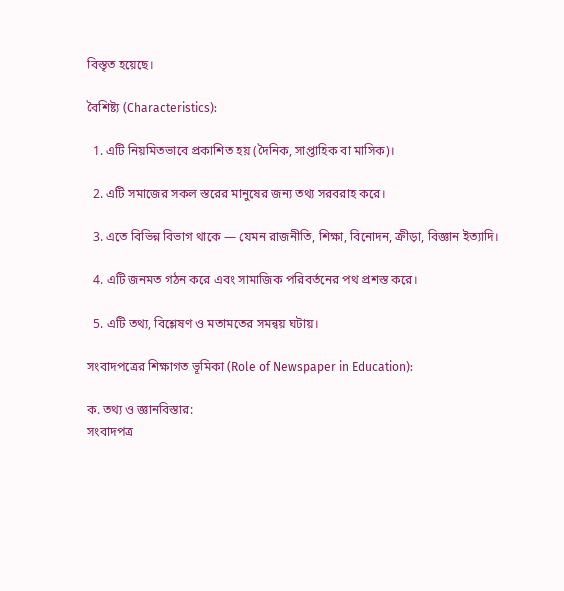বিস্তৃত হয়েছে।

বৈশিষ্ট্য (Characteristics):

  1. এটি নিয়মিতভাবে প্রকাশিত হয় (দৈনিক, সাপ্তাহিক বা মাসিক)।

  2. এটি সমাজের সকল স্তরের মানুষের জন্য তথ্য সরবরাহ করে।

  3. এতে বিভিন্ন বিভাগ থাকে — যেমন রাজনীতি, শিক্ষা, বিনোদন, ক্রীড়া, বিজ্ঞান ইত্যাদি।

  4. এটি জনমত গঠন করে এবং সামাজিক পরিবর্তনের পথ প্রশস্ত করে।

  5. এটি তথ্য, বিশ্লেষণ ও মতামতের সমন্বয় ঘটায়।

সংবাদপত্রের শিক্ষাগত ভূমিকা (Role of Newspaper in Education):

ক. তথ্য ও জ্ঞানবিস্তার:
সংবাদপত্র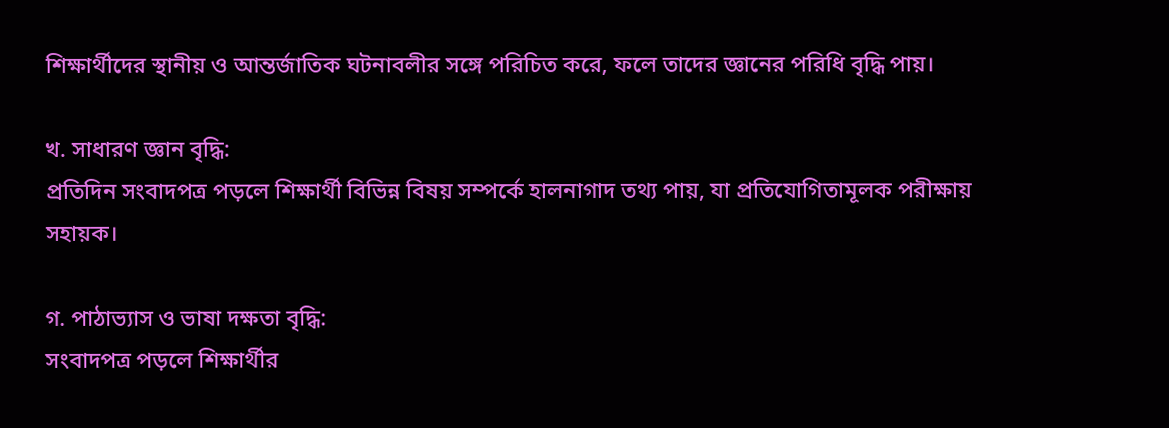শিক্ষার্থীদের স্থানীয় ও আন্তর্জাতিক ঘটনাবলীর সঙ্গে পরিচিত করে, ফলে তাদের জ্ঞানের পরিধি বৃদ্ধি পায়।

খ. সাধারণ জ্ঞান বৃদ্ধি:
প্রতিদিন সংবাদপত্র পড়লে শিক্ষার্থী বিভিন্ন বিষয় সম্পর্কে হালনাগাদ তথ্য পায়, যা প্রতিযোগিতামূলক পরীক্ষায় সহায়ক।

গ. পাঠাভ্যাস ও ভাষা দক্ষতা বৃদ্ধি:
সংবাদপত্র পড়লে শিক্ষার্থীর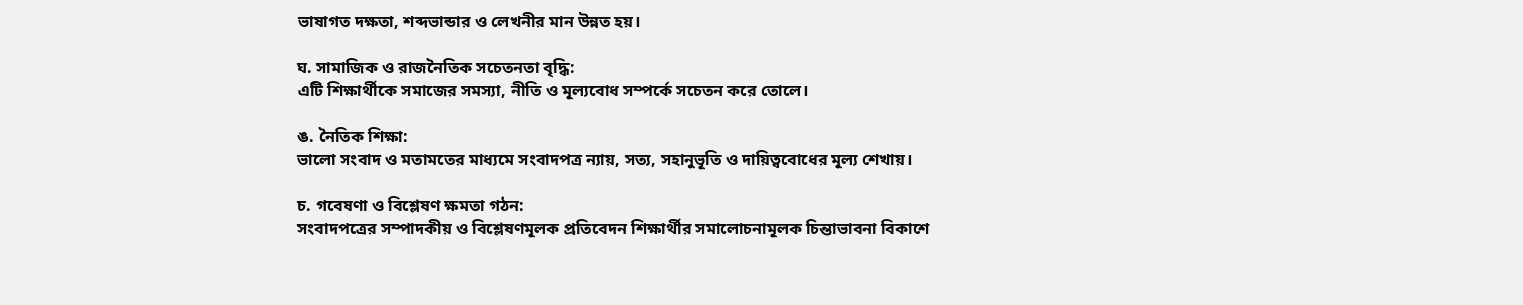ভাষাগত দক্ষতা, শব্দভান্ডার ও লেখনীর মান উন্নত হয়।

ঘ. সামাজিক ও রাজনৈতিক সচেতনতা বৃদ্ধি:
এটি শিক্ষার্থীকে সমাজের সমস্যা, নীতি ও মূল্যবোধ সম্পর্কে সচেতন করে তোলে।

ঙ. নৈতিক শিক্ষা:
ভালো সংবাদ ও মতামতের মাধ্যমে সংবাদপত্র ন্যায়, সত্য, সহানুভূতি ও দায়িত্ববোধের মূল্য শেখায়।

চ. গবেষণা ও বিশ্লেষণ ক্ষমতা গঠন:
সংবাদপত্রের সম্পাদকীয় ও বিশ্লেষণমূলক প্রতিবেদন শিক্ষার্থীর সমালোচনামূলক চিন্তাভাবনা বিকাশে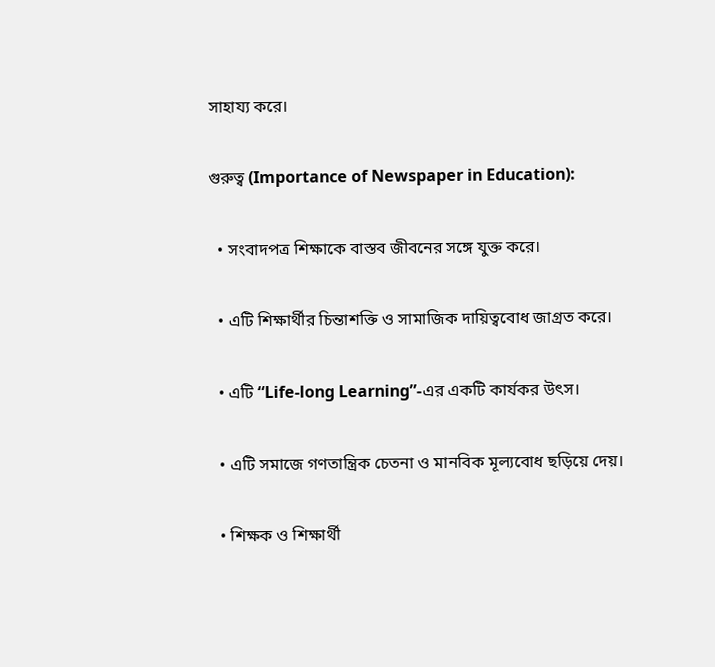সাহায্য করে।

গুরুত্ব (Importance of Newspaper in Education):

  • সংবাদপত্র শিক্ষাকে বাস্তব জীবনের সঙ্গে যুক্ত করে।

  • এটি শিক্ষার্থীর চিন্তাশক্তি ও সামাজিক দায়িত্ববোধ জাগ্রত করে।

  • এটি “Life-long Learning”-এর একটি কার্যকর উৎস।

  • এটি সমাজে গণতান্ত্রিক চেতনা ও মানবিক মূল্যবোধ ছড়িয়ে দেয়।

  • শিক্ষক ও শিক্ষার্থী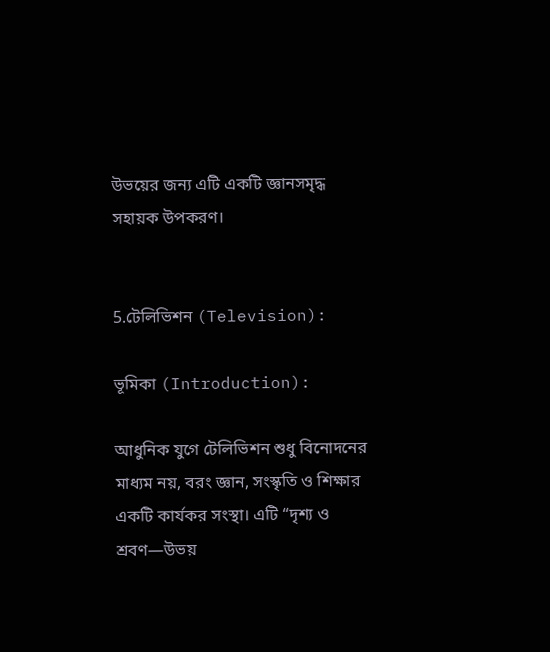উভয়ের জন্য এটি একটি জ্ঞানসমৃদ্ধ সহায়ক উপকরণ।


5.টেলিভিশন (Television):

ভূমিকা (Introduction):

আধুনিক যুগে টেলিভিশন শুধু বিনোদনের মাধ্যম নয়, বরং জ্ঞান, সংস্কৃতি ও শিক্ষার একটি কার্যকর সংস্থা। এটি “দৃশ্য ও শ্রবণ—উভয়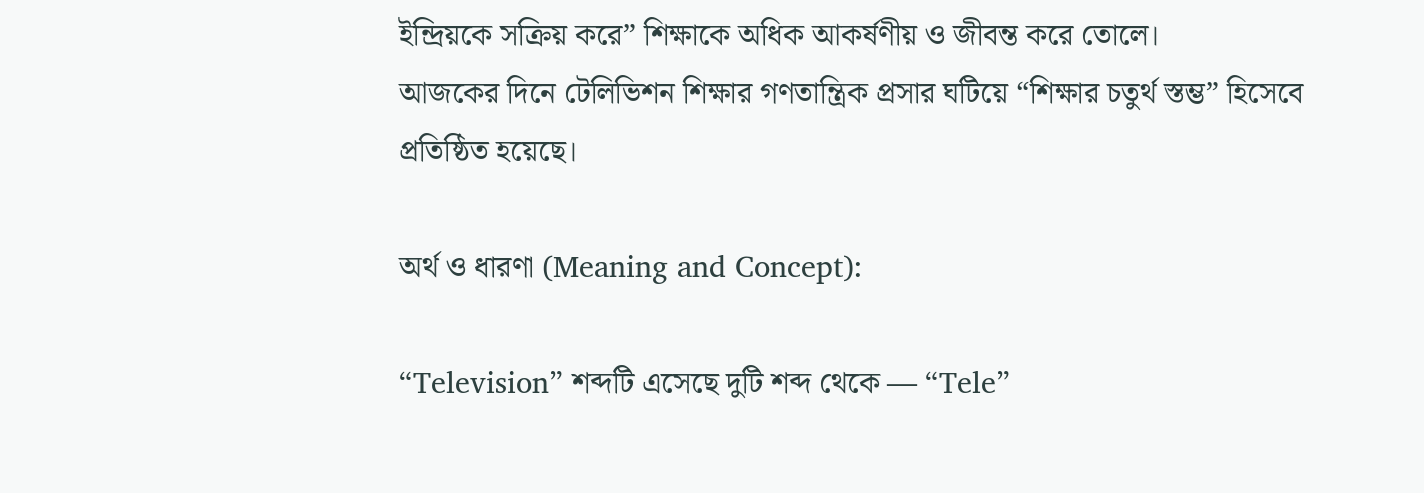ইন্দ্রিয়কে সক্রিয় করে” শিক্ষাকে অধিক আকর্ষণীয় ও জীবন্ত করে তোলে।
আজকের দিনে টেলিভিশন শিক্ষার গণতান্ত্রিক প্রসার ঘটিয়ে “শিক্ষার চতুর্থ স্তম্ভ” হিসেবে প্রতিষ্ঠিত হয়েছে।

অর্থ ও ধারণা (Meaning and Concept):

“Television” শব্দটি এসেছে দুটি শব্দ থেকে — “Tele”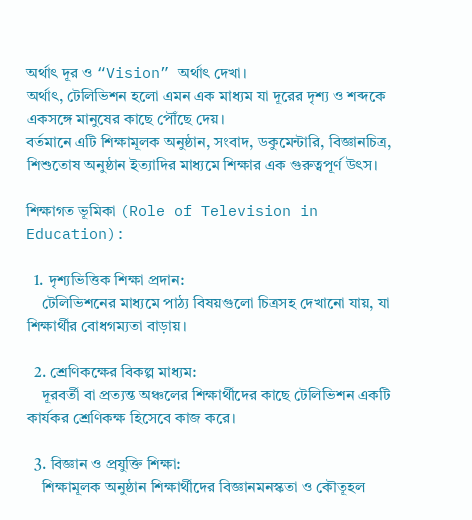অর্থাৎ দূর ও “Vision” অর্থাৎ দেখা।
অর্থাৎ, টেলিভিশন হলো এমন এক মাধ্যম যা দূরের দৃশ্য ও শব্দকে একসঙ্গে মানুষের কাছে পৌঁছে দেয়।
বর্তমানে এটি শিক্ষামূলক অনুষ্ঠান, সংবাদ, ডকুমেন্টারি, বিজ্ঞানচিত্র, শিশুতোষ অনুষ্ঠান ইত্যাদির মাধ্যমে শিক্ষার এক গুরুত্বপূর্ণ উৎস।

শিক্ষাগত ভূমিকা (Role of Television in Education):

  1. দৃশ্যভিত্তিক শিক্ষা প্রদান:
    টেলিভিশনের মাধ্যমে পাঠ্য বিষয়গুলো চিত্রসহ দেখানো যায়, যা শিক্ষার্থীর বোধগম্যতা বাড়ায়।

  2. শ্রেণিকক্ষের বিকল্প মাধ্যম:
    দূরবর্তী বা প্রত্যন্ত অঞ্চলের শিক্ষার্থীদের কাছে টেলিভিশন একটি কার্যকর শ্রেণিকক্ষ হিসেবে কাজ করে।

  3. বিজ্ঞান ও প্রযুক্তি শিক্ষা:
    শিক্ষামূলক অনুষ্ঠান শিক্ষার্থীদের বিজ্ঞানমনস্কতা ও কৌতূহল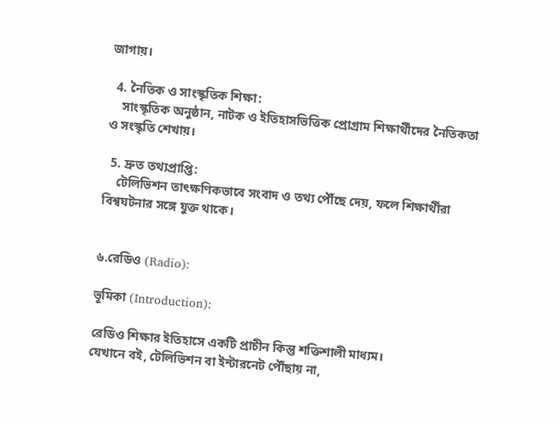জাগায়।

  4. নৈতিক ও সাংস্কৃতিক শিক্ষা:
    সাংস্কৃতিক অনুষ্ঠান, নাটক ও ইতিহাসভিত্তিক প্রোগ্রাম শিক্ষার্থীদের নৈতিকতা ও সংস্কৃতি শেখায়।

  5. দ্রুত তথ্যপ্রাপ্তি:
    টেলিভিশন তাৎক্ষণিকভাবে সংবাদ ও তথ্য পৌঁছে দেয়, ফলে শিক্ষার্থীরা বিশ্বঘটনার সঙ্গে যুক্ত থাকে।


৬.রেডিও (Radio):

ভূমিকা (Introduction):

রেডিও শিক্ষার ইতিহাসে একটি প্রাচীন কিন্তু শক্তিশালী মাধ্যম।
যেখানে বই, টেলিভিশন বা ইন্টারনেট পৌঁছায় না,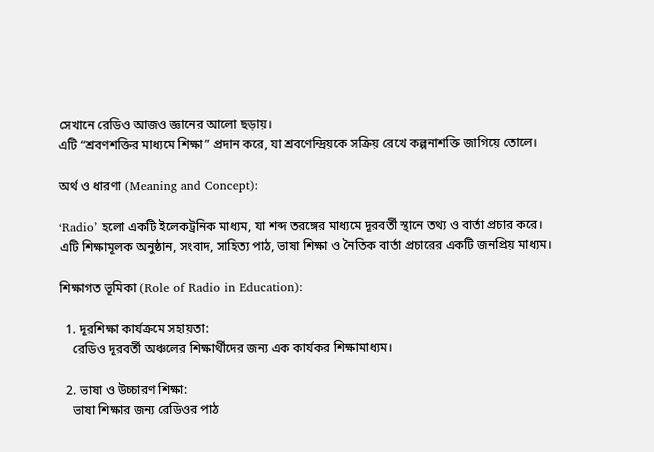সেখানে রেডিও আজও জ্ঞানের আলো ছড়ায়।
এটি “শ্রবণশক্তির মাধ্যমে শিক্ষা” প্রদান করে, যা শ্রবণেন্দ্রিয়কে সক্রিয় রেখে কল্পনাশক্তি জাগিয়ে তোলে।

অর্থ ও ধারণা (Meaning and Concept):

‘Radio’ হলো একটি ইলেকট্রনিক মাধ্যম, যা শব্দ তরঙ্গের মাধ্যমে দূরবর্তী স্থানে তথ্য ও বার্তা প্রচার করে।
এটি শিক্ষামূলক অনুষ্ঠান, সংবাদ, সাহিত্য পাঠ, ভাষা শিক্ষা ও নৈতিক বার্তা প্রচারের একটি জনপ্রিয় মাধ্যম।

শিক্ষাগত ভূমিকা (Role of Radio in Education):

  1. দূরশিক্ষা কার্যক্রমে সহায়তা:
    রেডিও দূরবর্তী অঞ্চলের শিক্ষার্থীদের জন্য এক কার্যকর শিক্ষামাধ্যম।

  2. ভাষা ও উচ্চারণ শিক্ষা:
    ভাষা শিক্ষার জন্য রেডিওর পাঠ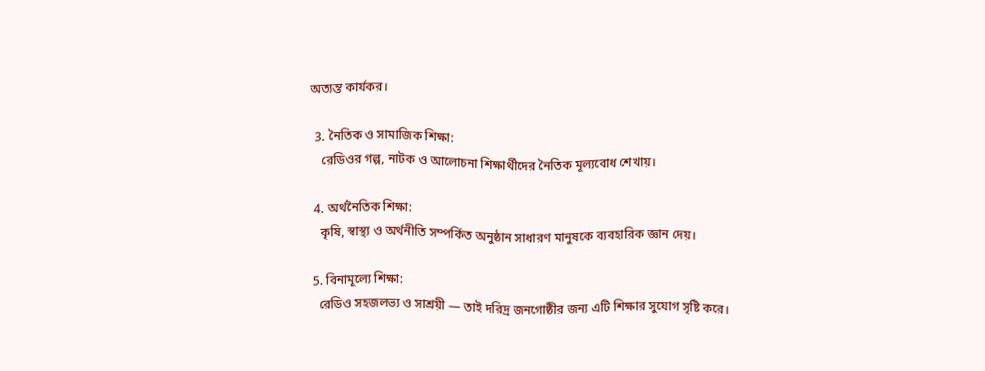অত্যন্ত কার্যকর।

  3. নৈতিক ও সামাজিক শিক্ষা:
    রেডিওর গল্প, নাটক ও আলোচনা শিক্ষার্থীদের নৈতিক মূল্যবোধ শেখায়।

  4. অর্থনৈতিক শিক্ষা:
    কৃষি, স্বাস্থ্য ও অর্থনীতি সম্পর্কিত অনুষ্ঠান সাধারণ মানুষকে ব্যবহারিক জ্ঞান দেয়।

  5. বিনামূল্যে শিক্ষা:
    রেডিও সহজলভ্য ও সাশ্রয়ী — তাই দরিদ্র জনগোষ্ঠীর জন্য এটি শিক্ষার সুযোগ সৃষ্টি করে।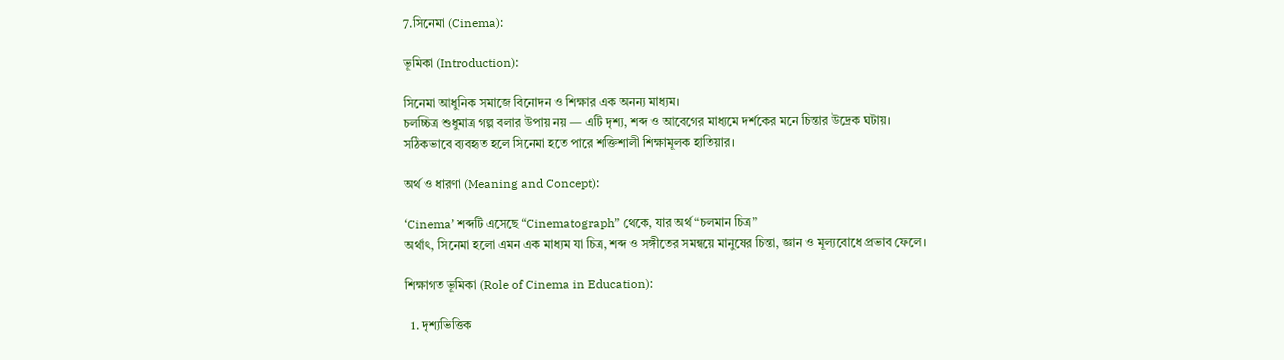7.সিনেমা (Cinema):

ভূমিকা (Introduction):

সিনেমা আধুনিক সমাজে বিনোদন ও শিক্ষার এক অনন্য মাধ্যম।
চলচ্চিত্র শুধুমাত্র গল্প বলার উপায় নয় — এটি দৃশ্য, শব্দ ও আবেগের মাধ্যমে দর্শকের মনে চিন্তার উদ্রেক ঘটায়।
সঠিকভাবে ব্যবহৃত হলে সিনেমা হতে পারে শক্তিশালী শিক্ষামূলক হাতিয়ার।

অর্থ ও ধারণা (Meaning and Concept):

‘Cinema’ শব্দটি এসেছে “Cinematograph” থেকে, যার অর্থ “চলমান চিত্র”
অর্থাৎ, সিনেমা হলো এমন এক মাধ্যম যা চিত্র, শব্দ ও সঙ্গীতের সমন্বয়ে মানুষের চিন্তা, জ্ঞান ও মূল্যবোধে প্রভাব ফেলে।

শিক্ষাগত ভূমিকা (Role of Cinema in Education):

  1. দৃশ্যভিত্তিক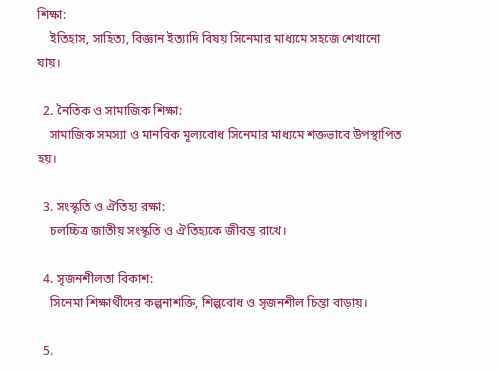শিক্ষা:
    ইতিহাস, সাহিত্য, বিজ্ঞান ইত্যাদি বিষয় সিনেমার মাধ্যমে সহজে শেখানো যায়।

  2. নৈতিক ও সামাজিক শিক্ষা:
    সামাজিক সমস্যা ও মানবিক মূল্যবোধ সিনেমার মাধ্যমে শক্তভাবে উপস্থাপিত হয়।

  3. সংস্কৃতি ও ঐতিহ্য রক্ষা:
    চলচ্চিত্র জাতীয় সংস্কৃতি ও ঐতিহ্যকে জীবন্ত রাখে।

  4. সৃজনশীলতা বিকাশ:
    সিনেমা শিক্ষার্থীদের কল্পনাশক্তি, শিল্পবোধ ও সৃজনশীল চিন্তা বাড়ায়।

  5.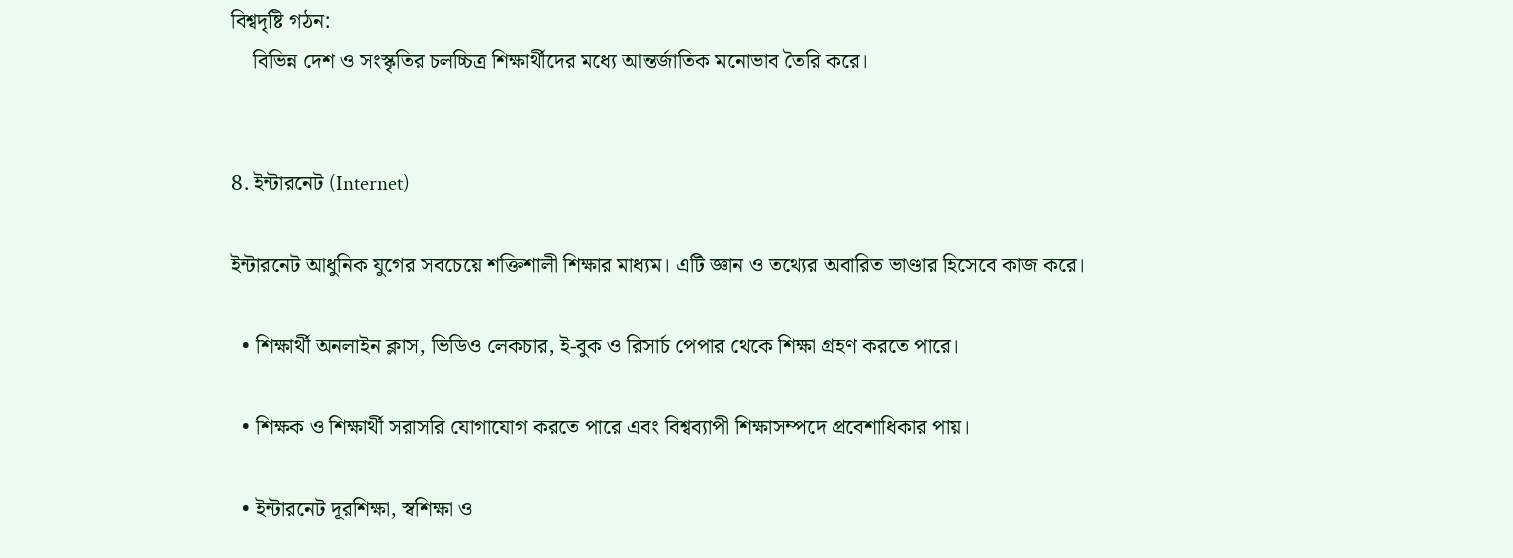বিশ্বদৃষ্টি গঠন:
    বিভিন্ন দেশ ও সংস্কৃতির চলচ্চিত্র শিক্ষার্থীদের মধ্যে আন্তর্জাতিক মনোভাব তৈরি করে।


8. ইন্টারনেট (Internet)

ইন্টারনেট আধুনিক যুগের সবচেয়ে শক্তিশালী শিক্ষার মাধ্যম। এটি জ্ঞান ও তথ্যের অবারিত ভাণ্ডার হিসেবে কাজ করে।

  • শিক্ষার্থী অনলাইন ক্লাস, ভিডিও লেকচার, ই-বুক ও রিসার্চ পেপার থেকে শিক্ষা গ্রহণ করতে পারে।

  • শিক্ষক ও শিক্ষার্থী সরাসরি যোগাযোগ করতে পারে এবং বিশ্বব্যাপী শিক্ষাসম্পদে প্রবেশাধিকার পায়।

  • ইন্টারনেট দূরশিক্ষা, স্বশিক্ষা ও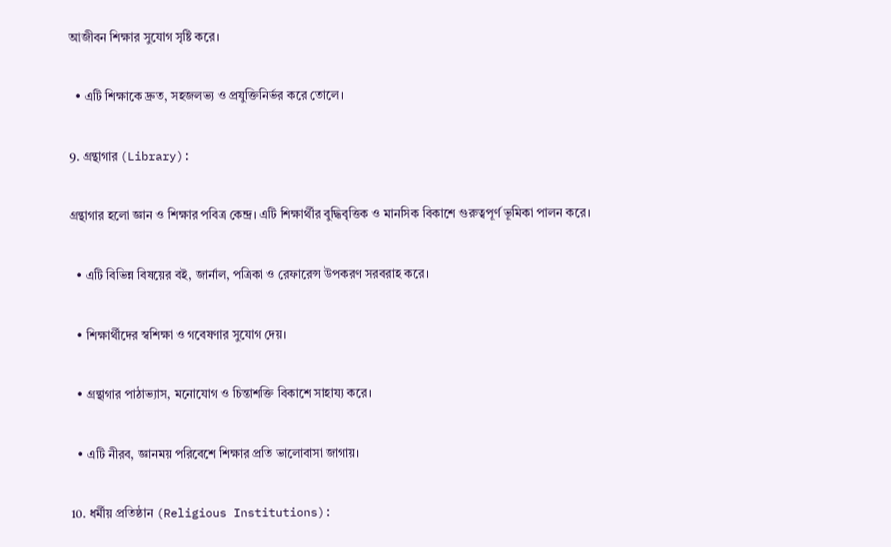আজীবন শিক্ষার সুযোগ সৃষ্টি করে।

  • এটি শিক্ষাকে দ্রুত, সহজলভ্য ও প্রযুক্তিনির্ভর করে তোলে।

9. গ্রন্থাগার (Library):

গ্রন্থাগার হলো জ্ঞান ও শিক্ষার পবিত্র কেন্দ্র। এটি শিক্ষার্থীর বুদ্ধিবৃত্তিক ও মানসিক বিকাশে গুরুত্বপূর্ণ ভূমিকা পালন করে।

  • এটি বিভিন্ন বিষয়ের বই, জার্নাল, পত্রিকা ও রেফারেন্স উপকরণ সরবরাহ করে।

  • শিক্ষার্থীদের স্বশিক্ষা ও গবেষণার সুযোগ দেয়।

  • গ্রন্থাগার পাঠাভ্যাস, মনোযোগ ও চিন্তাশক্তি বিকাশে সাহায্য করে।

  • এটি নীরব, জ্ঞানময় পরিবেশে শিক্ষার প্রতি ভালোবাসা জাগায়।

10. ধর্মীয় প্রতিষ্ঠান (Religious Institutions):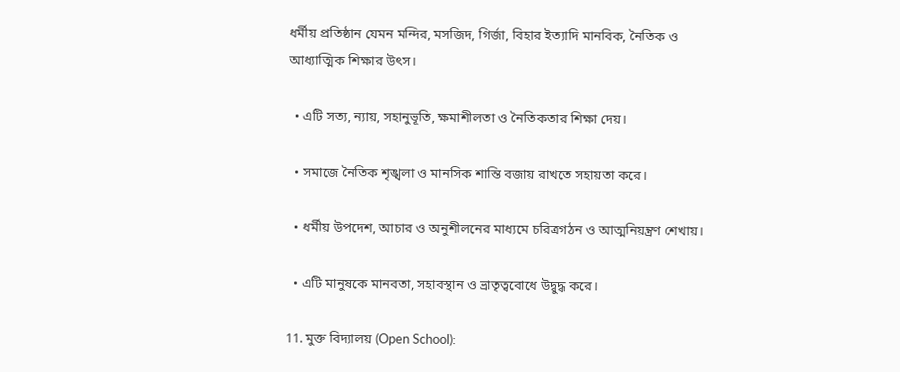ধর্মীয় প্রতিষ্ঠান যেমন মন্দির, মসজিদ, গির্জা, বিহার ইত্যাদি মানবিক, নৈতিক ও আধ্যাত্মিক শিক্ষার উৎস।

  • এটি সত্য, ন্যায়, সহানুভূতি, ক্ষমাশীলতা ও নৈতিকতার শিক্ষা দেয়।

  • সমাজে নৈতিক শৃঙ্খলা ও মানসিক শান্তি বজায় রাখতে সহায়তা করে।

  • ধর্মীয় উপদেশ, আচার ও অনুশীলনের মাধ্যমে চরিত্রগঠন ও আত্মনিয়ন্ত্রণ শেখায়।

  • এটি মানুষকে মানবতা, সহাবস্থান ও ভ্রাতৃত্ববোধে উদ্বুদ্ধ করে।

11. মুক্ত বিদ্যালয় (Open School):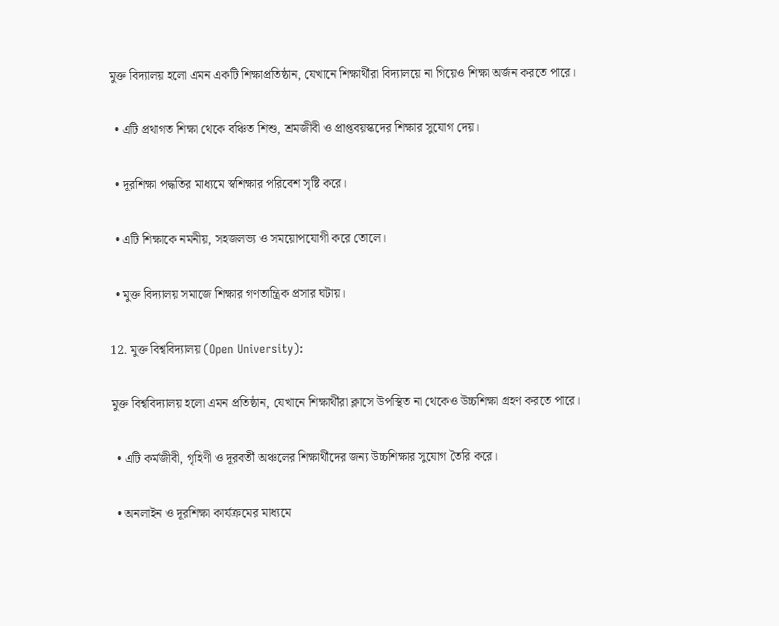মুক্ত বিদ্যালয় হলো এমন একটি শিক্ষাপ্রতিষ্ঠান, যেখানে শিক্ষার্থীরা বিদ্যালয়ে না গিয়েও শিক্ষা অর্জন করতে পারে।

  • এটি প্রথাগত শিক্ষা থেকে বঞ্চিত শিশু, শ্রমজীবী ও প্রাপ্তবয়স্কদের শিক্ষার সুযোগ দেয়।

  • দূরশিক্ষা পদ্ধতির মাধ্যমে স্বশিক্ষার পরিবেশ সৃষ্টি করে।

  • এটি শিক্ষাকে নমনীয়, সহজলভ্য ও সময়োপযোগী করে তোলে।

  • মুক্ত বিদ্যালয় সমাজে শিক্ষার গণতান্ত্রিক প্রসার ঘটায়।

12. মুক্ত বিশ্ববিদ্যালয় (Open University):

মুক্ত বিশ্ববিদ্যালয় হলো এমন প্রতিষ্ঠান, যেখানে শিক্ষার্থীরা ক্লাসে উপস্থিত না থেকেও উচ্চশিক্ষা গ্রহণ করতে পারে।

  • এটি কর্মজীবী, গৃহিণী ও দূরবর্তী অঞ্চলের শিক্ষার্থীদের জন্য উচ্চশিক্ষার সুযোগ তৈরি করে।

  • অনলাইন ও দূরশিক্ষা কার্যক্রমের মাধ্যমে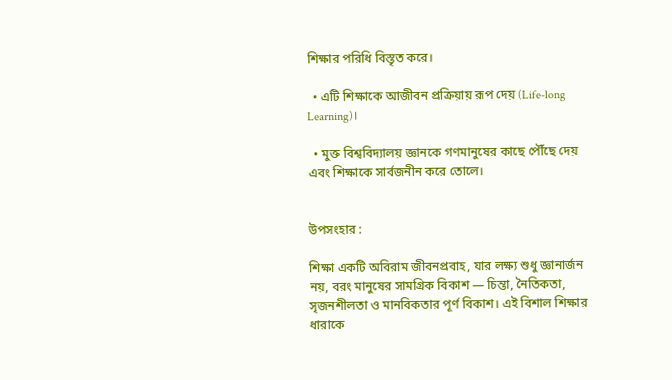শিক্ষার পরিধি বিস্তৃত করে।

  • এটি শিক্ষাকে আজীবন প্রক্রিয়ায় রূপ দেয় (Life-long Learning)।

  • মুক্ত বিশ্ববিদ্যালয় জ্ঞানকে গণমানুষের কাছে পৌঁছে দেয় এবং শিক্ষাকে সার্বজনীন করে তোলে।


উপসংহার :

শিক্ষা একটি অবিরাম জীবনপ্রবাহ, যার লক্ষ্য শুধু জ্ঞানার্জন নয়, বরং মানুষের সামগ্রিক বিকাশ — চিন্তা, নৈতিকতা, সৃজনশীলতা ও মানবিকতার পূর্ণ বিকাশ। এই বিশাল শিক্ষার ধারাকে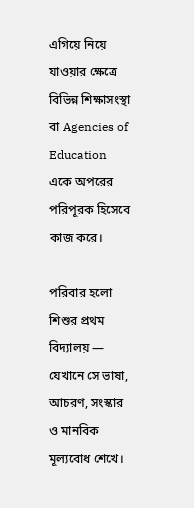এগিয়ে নিয়ে যাওয়ার ক্ষেত্রে বিভিন্ন শিক্ষাসংস্থা বা Agencies of Education একে অপরের পরিপূরক হিসেবে কাজ করে।

পরিবার হলো শিশুর প্রথম বিদ্যালয় — যেখানে সে ভাষা, আচরণ, সংস্কার ও মানবিক মূল্যবোধ শেখে।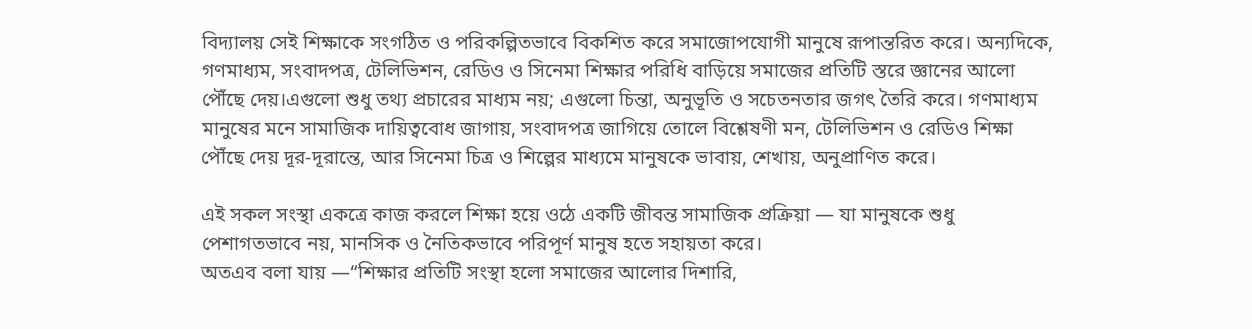বিদ্যালয় সেই শিক্ষাকে সংগঠিত ও পরিকল্পিতভাবে বিকশিত করে সমাজোপযোগী মানুষে রূপান্তরিত করে। অন্যদিকে, গণমাধ্যম, সংবাদপত্র, টেলিভিশন, রেডিও ও সিনেমা শিক্ষার পরিধি বাড়িয়ে সমাজের প্রতিটি স্তরে জ্ঞানের আলো পৌঁছে দেয়।এগুলো শুধু তথ্য প্রচারের মাধ্যম নয়; এগুলো চিন্তা, অনুভূতি ও সচেতনতার জগৎ তৈরি করে। গণমাধ্যম মানুষের মনে সামাজিক দায়িত্ববোধ জাগায়, সংবাদপত্র জাগিয়ে তোলে বিশ্লেষণী মন, টেলিভিশন ও রেডিও শিক্ষা পৌঁছে দেয় দূর-দূরান্তে, আর সিনেমা চিত্র ও শিল্পের মাধ্যমে মানুষকে ভাবায়, শেখায়, অনুপ্রাণিত করে।

এই সকল সংস্থা একত্রে কাজ করলে শিক্ষা হয়ে ওঠে একটি জীবন্ত সামাজিক প্রক্রিয়া — যা মানুষকে শুধু পেশাগতভাবে নয়, মানসিক ও নৈতিকভাবে পরিপূর্ণ মানুষ হতে সহায়তা করে।
অতএব বলা যায় —“শিক্ষার প্রতিটি সংস্থা হলো সমাজের আলোর দিশারি,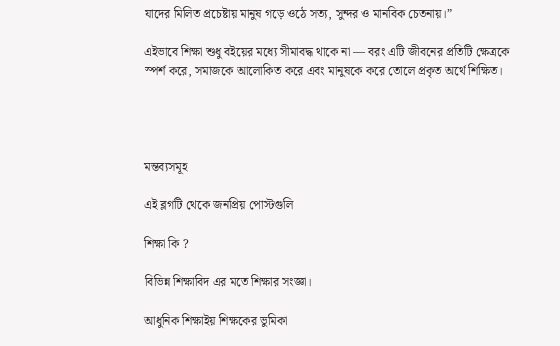যাদের মিলিত প্রচেষ্টায় মানুষ গড়ে ওঠে সত্য, সুন্দর ও মানবিক চেতনায়।”

এইভাবে শিক্ষা শুধু বইয়ের মধ্যে সীমাবদ্ধ থাকে না — বরং এটি জীবনের প্রতিটি ক্ষেত্রকে স্পর্শ করে, সমাজকে আলোকিত করে এবং মানুষকে করে তোলে প্রকৃত অর্থে শিক্ষিত।




মন্তব্যসমূহ

এই ব্লগটি থেকে জনপ্রিয় পোস্টগুলি

শিক্ষা কি ?

বিভিন্ন শিক্ষাবিদ এর মতে শিক্ষার সংজ্ঞা।

আধুনিক শিক্ষাইয় শিক্ষকের ভুমিকা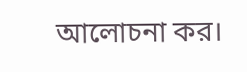আলোচনা কর।